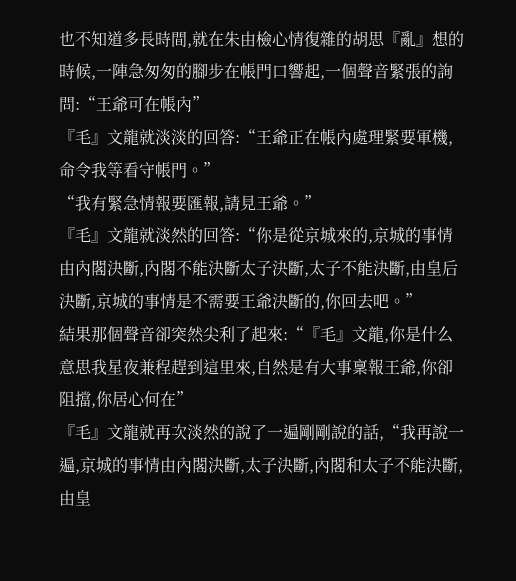也不知道多長時間,就在朱由檢心情復雜的胡思『亂』想的時候,一陣急匆匆的腳步在帳門口響起,一個聲音緊張的詢問:“王爺可在帳內”
『毛』文龍就淡淡的回答:“王爺正在帳內處理緊要軍機,命令我等看守帳門。”
“我有緊急情報要匯報,請見王爺。”
『毛』文龍就淡然的回答:“你是從京城來的,京城的事情由內閣決斷,內閣不能決斷太子決斷,太子不能決斷,由皇后決斷,京城的事情是不需要王爺決斷的,你回去吧。”
結果那個聲音卻突然尖利了起來:“『毛』文龍,你是什么意思我星夜兼程趕到這里來,自然是有大事稟報王爺,你卻阻擋,你居心何在”
『毛』文龍就再次淡然的說了一遍剛剛說的話,“我再說一遍,京城的事情由內閣決斷,太子決斷,內閣和太子不能決斷,由皇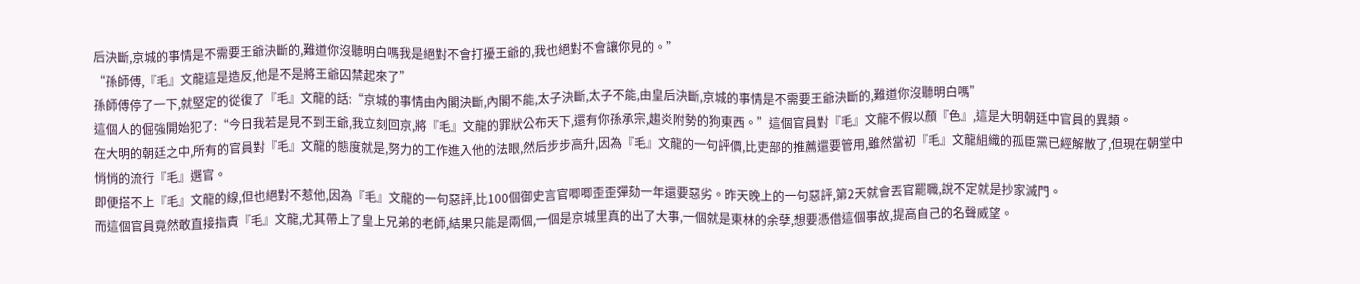后決斷,京城的事情是不需要王爺決斷的,難道你沒聽明白嗎我是絕對不會打擾王爺的,我也絕對不會讓你見的。”
“孫師傅,『毛』文龍這是造反,他是不是將王爺囚禁起來了”
孫師傅停了一下,就堅定的從復了『毛』文龍的話:“京城的事情由內閣決斷,內閣不能,太子決斷,太子不能,由皇后決斷,京城的事情是不需要王爺決斷的,難道你沒聽明白嗎”
這個人的倔強開始犯了:“今日我若是見不到王爺,我立刻回京,將『毛』文龍的罪狀公布天下,還有你孫承宗,趨炎附勢的狗東西。”這個官員對『毛』文龍不假以顏『色』,這是大明朝廷中官員的異類。
在大明的朝廷之中,所有的官員對『毛』文龍的態度就是,努力的工作進入他的法眼,然后步步高升,因為『毛』文龍的一句評價,比吏部的推薦還要管用,雖然當初『毛』文龍組織的孤臣黨已經解散了,但現在朝堂中悄悄的流行『毛』選官。
即便搭不上『毛』文龍的線,但也絕對不惹他,因為『毛』文龍的一句惡評,比100個御史言官唧唧歪歪彈劾一年還要惡劣。昨天晚上的一句惡評,第2天就會丟官罷職,說不定就是抄家滅門。
而這個官員竟然敢直接指責『毛』文龍,尤其帶上了皇上兄弟的老師,結果只能是兩個,一個是京城里真的出了大事,一個就是東林的余孽,想要憑借這個事故,提高自己的名聲威望。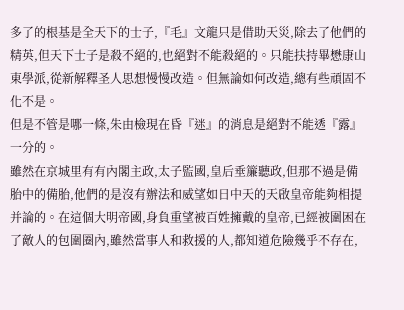多了的根基是全天下的士子,『毛』文龍只是借助天災,除去了他們的精英,但天下士子是殺不絕的,也絕對不能殺絕的。只能扶持畢懋康山東學派,從新解釋圣人思想慢慢改造。但無論如何改造,總有些頑固不化不是。
但是不管是哪一條,朱由檢現在昏『迷』的消息是絕對不能透『露』一分的。
雖然在京城里有有內閣主政,太子監國,皇后垂簾聽政,但那不過是備胎中的備胎,他們的是沒有辦法和威望如日中天的天啟皇帝能夠相提并論的。在這個大明帝國,身負重望被百姓擁戴的皇帝,已經被圍困在了敵人的包圍圈內,雖然當事人和救援的人,都知道危險幾乎不存在,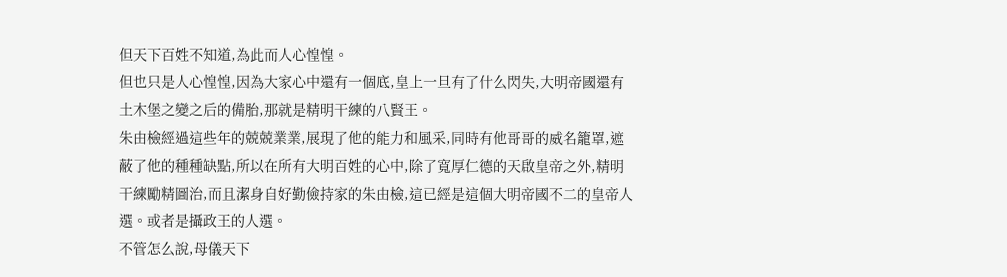但天下百姓不知道,為此而人心惶惶。
但也只是人心惶惶,因為大家心中還有一個底,皇上一旦有了什么閃失,大明帝國還有土木堡之變之后的備胎,那就是精明干練的八賢王。
朱由檢經過這些年的兢兢業業,展現了他的能力和風采,同時有他哥哥的威名籠罩,遮蔽了他的種種缺點,所以在所有大明百姓的心中,除了寬厚仁德的天啟皇帝之外,精明干練勵精圖治,而且潔身自好勤儉持家的朱由檢,這已經是這個大明帝國不二的皇帝人選。或者是攝政王的人選。
不管怎么說,母儀天下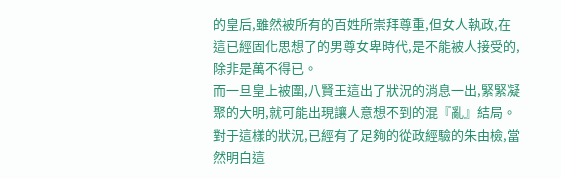的皇后,雖然被所有的百姓所崇拜尊重,但女人執政,在這已經固化思想了的男尊女卑時代,是不能被人接受的,除非是萬不得已。
而一旦皇上被圍,八賢王這出了狀況的消息一出,緊緊凝聚的大明,就可能出現讓人意想不到的混『亂』結局。
對于這樣的狀況,已經有了足夠的從政經驗的朱由檢,當然明白這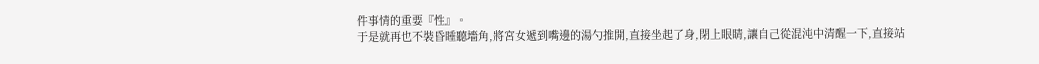件事情的重要『性』。
于是就再也不裝昏睡聽墻角,將宮女遞到嘴邊的湯勺推開,直接坐起了身,閉上眼睛,讓自己從混沌中清醒一下,直接站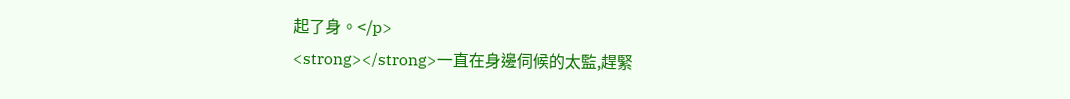起了身。</p>
<strong></strong>一直在身邊伺候的太監,趕緊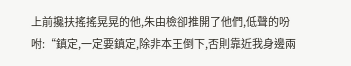上前攙扶搖搖晃晃的他,朱由檢卻推開了他們,低聲的吩咐:“鎮定,一定要鎮定,除非本王倒下,否則靠近我身邊兩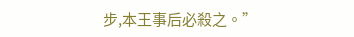步,本王事后必殺之。”